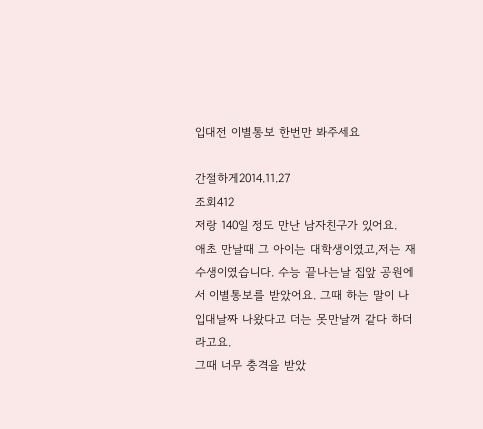입대전 이별통보 한번만 봐주세요

간절하게2014.11.27
조회412
저랑 140일 정도 만난 남자친구가 있어요.
애초 만날때 그 아이는 대학생이였고,저는 재수생이였습니다. 수능 끝나는날 집앞 공원에서 이별통보를 받았어요. 그때 하는 말이 나 입대날짜 나왔다고 더는 못만날꺼 같다 하더라고요.
그때 너무 충격을 받았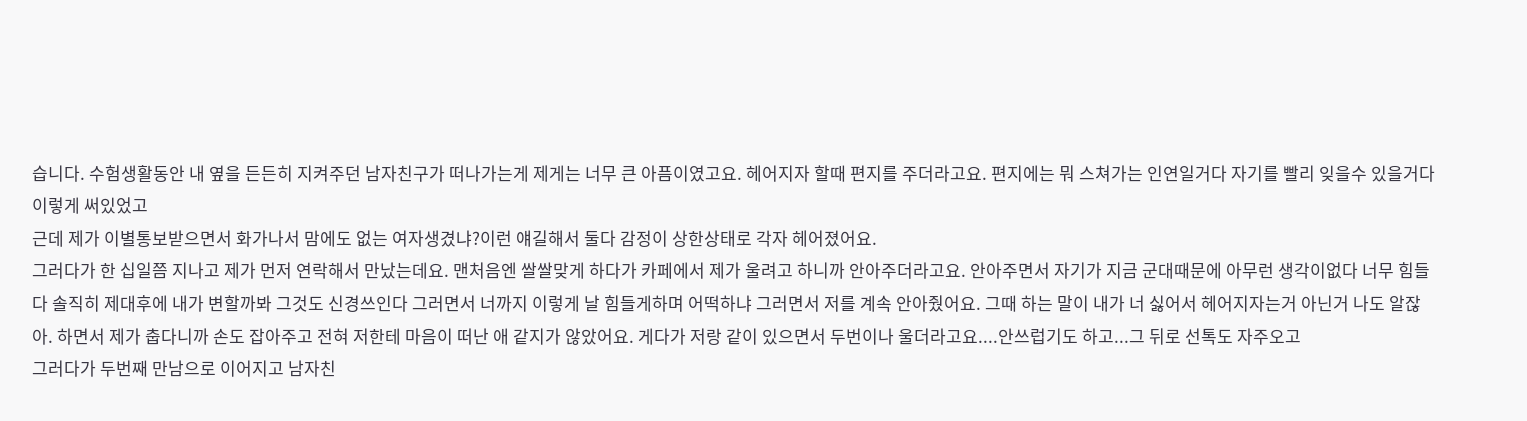습니다. 수험생활동안 내 옆을 든든히 지켜주던 남자친구가 떠나가는게 제게는 너무 큰 아픔이였고요. 헤어지자 할때 편지를 주더라고요. 편지에는 뭐 스쳐가는 인연일거다 자기를 빨리 잊을수 있을거다 이렇게 써있었고
근데 제가 이별통보받으면서 화가나서 맘에도 없는 여자생겼냐?이런 얘길해서 둘다 감정이 상한상태로 각자 헤어졌어요.
그러다가 한 십일쯤 지나고 제가 먼저 연락해서 만났는데요. 맨처음엔 쌀쌀맞게 하다가 카페에서 제가 울려고 하니까 안아주더라고요. 안아주면서 자기가 지금 군대때문에 아무런 생각이없다 너무 힘들다 솔직히 제대후에 내가 변할까봐 그것도 신경쓰인다 그러면서 너까지 이렇게 날 힘들게하며 어떡하냐 그러면서 저를 계속 안아줬어요. 그때 하는 말이 내가 너 싫어서 헤어지자는거 아닌거 나도 알잖아. 하면서 제가 춥다니까 손도 잡아주고 전혀 저한테 마음이 떠난 애 같지가 않았어요. 게다가 저랑 같이 있으면서 두번이나 울더라고요....안쓰럽기도 하고...그 뒤로 선톡도 자주오고
그러다가 두번째 만남으로 이어지고 남자친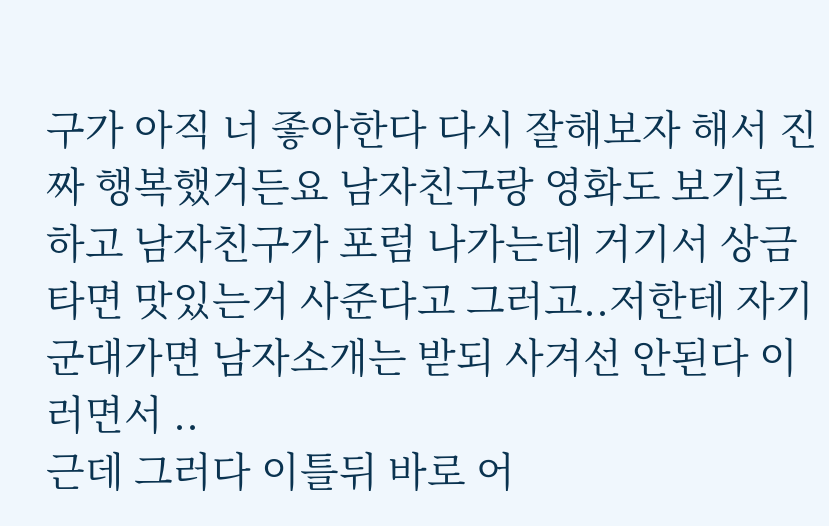구가 아직 너 좋아한다 다시 잘해보자 해서 진짜 행복했거든요 남자친구랑 영화도 보기로하고 남자친구가 포럼 나가는데 거기서 상금타면 맛있는거 사준다고 그러고..저한테 자기 군대가면 남자소개는 받되 사겨선 안된다 이러면서 ..
근데 그러다 이틀뒤 바로 어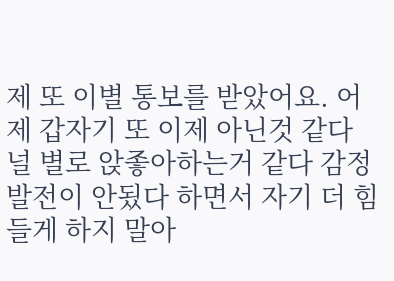제 또 이별 통보를 받았어요. 어제 갑자기 또 이제 아닌것 같다 널 별로 앉좋아하는거 같다 감정 발전이 안됬다 하면서 자기 더 힘들게 하지 말아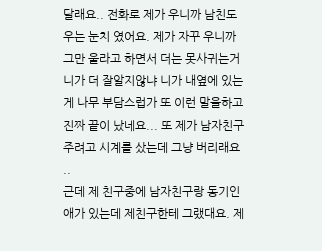달래요.. 전화로 제가 우니까 남친도 우는 눈치 였어요. 제가 자꾸 우니까 그만 울라고 하면서 더는 못사귀는거 니가 더 잘알지않냐 니가 내옆에 있는게 나무 부담스럽가 또 이런 말을하고 진짜 끝이 났네요... 또 제가 남자친구 주려고 시계를 샀는데 그냥 버리래요 ..
근데 제 친구중에 남자친구랑 동기인애가 있는데 제친구한테 그랬대요. 제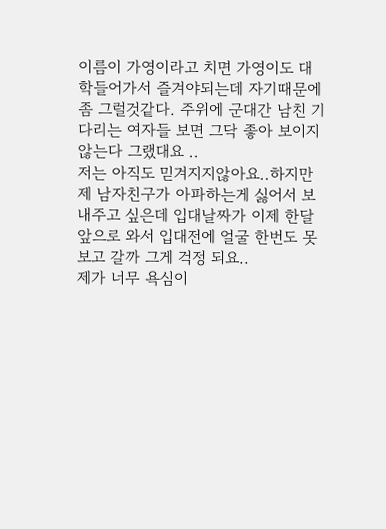이름이 가영이라고 치면 가영이도 대학들어가서 즐겨야되는데 자기때문에 좀 그럴것같다. 주위에 군대간 남친 기다리는 여자들 보면 그닥 좋아 보이지 않는다 그랬대요 ..
저는 아직도 믿겨지지않아요..하지만 제 남자친구가 아파하는게 싫어서 보내주고 싶은데 입대날짜가 이제 한달앞으로 와서 입대전에 얼굴 한번도 못보고 갈까 그게 걱정 되요..
제가 너무 욕심이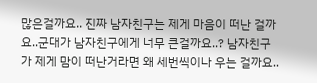많은걸까요.. 진짜 남자친구는 제게 마음이 떠난 걸까요..군대가 남자친구에게 너무 큰걸까요..? 남자친구가 제게 맘이 떠난거라면 왜 세번씩이나 우는 걸까요..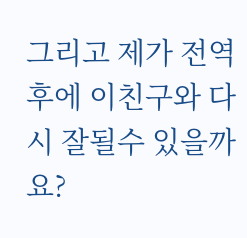그리고 제가 전역후에 이친구와 다시 잘될수 있을까요?